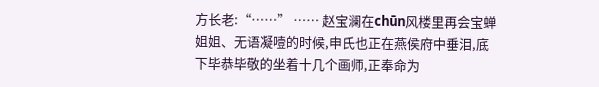方长老:“……” …… 赵宝澜在chūn风楼里再会宝蝉姐姐、无语凝噎的时候,申氏也正在燕侯府中垂泪,底下毕恭毕敬的坐着十几个画师,正奉命为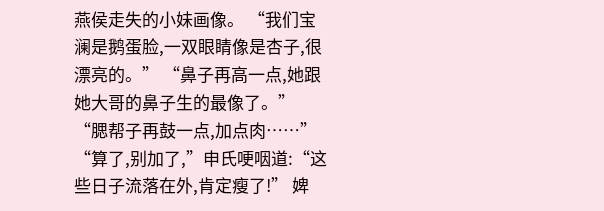燕侯走失的小妹画像。 “我们宝澜是鹅蛋脸,一双眼睛像是杏子,很漂亮的。” “鼻子再高一点,她跟她大哥的鼻子生的最像了。” “腮帮子再鼓一点,加点肉……” “算了,别加了,”申氏哽咽道:“这些日子流落在外,肯定瘦了!” 婢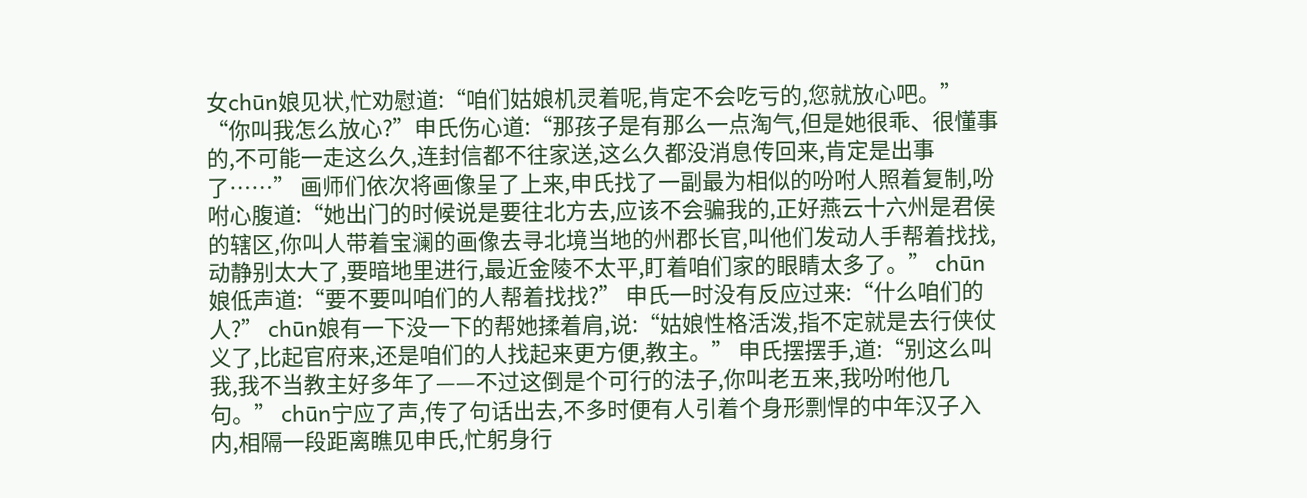女chūn娘见状,忙劝慰道:“咱们姑娘机灵着呢,肯定不会吃亏的,您就放心吧。” “你叫我怎么放心?”申氏伤心道:“那孩子是有那么一点淘气,但是她很乖、很懂事的,不可能一走这么久,连封信都不往家送,这么久都没消息传回来,肯定是出事了……” 画师们依次将画像呈了上来,申氏找了一副最为相似的吩咐人照着复制,吩咐心腹道:“她出门的时候说是要往北方去,应该不会骗我的,正好燕云十六州是君侯的辖区,你叫人带着宝澜的画像去寻北境当地的州郡长官,叫他们发动人手帮着找找,动静别太大了,要暗地里进行,最近金陵不太平,盯着咱们家的眼睛太多了。” chūn娘低声道:“要不要叫咱们的人帮着找找?” 申氏一时没有反应过来:“什么咱们的人?” chūn娘有一下没一下的帮她揉着肩,说:“姑娘性格活泼,指不定就是去行侠仗义了,比起官府来,还是咱们的人找起来更方便,教主。” 申氏摆摆手,道:“别这么叫我,我不当教主好多年了——不过这倒是个可行的法子,你叫老五来,我吩咐他几句。” chūn宁应了声,传了句话出去,不多时便有人引着个身形剽悍的中年汉子入内,相隔一段距离瞧见申氏,忙躬身行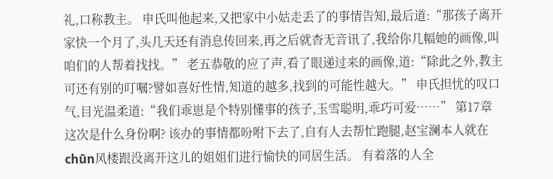礼,口称教主。 申氏叫他起来,又把家中小姑走丢了的事情告知,最后道:“那孩子离开家快一个月了,头几天还有消息传回来,再之后就杳无音讯了,我给你几幅她的画像,叫咱们的人帮着找找。” 老五恭敬的应了声,看了眼递过来的画像,道:“除此之外,教主可还有别的叮嘱?譬如喜好性情,知道的越多,找到的可能性越大。” 申氏担忧的叹口气,目光温柔道:“我们乖崽是个特别懂事的孩子,玉雪聪明,乖巧可爱……” 第17章 这次是什么身份啊? 该办的事情都吩咐下去了,自有人去帮忙跑腿,赵宝澜本人就在chūn风楼跟没离开这儿的姐姐们进行愉快的同居生活。 有着落的人全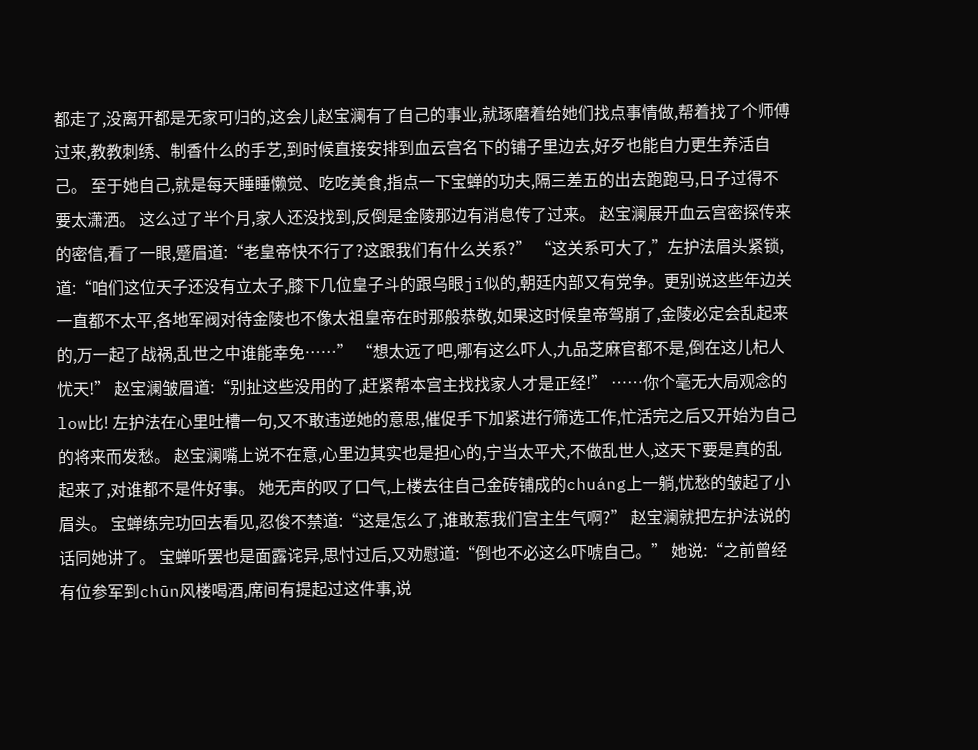都走了,没离开都是无家可归的,这会儿赵宝澜有了自己的事业,就琢磨着给她们找点事情做,帮着找了个师傅过来,教教刺绣、制香什么的手艺,到时候直接安排到血云宫名下的铺子里边去,好歹也能自力更生养活自己。 至于她自己,就是每天睡睡懒觉、吃吃美食,指点一下宝蝉的功夫,隔三差五的出去跑跑马,日子过得不要太潇洒。 这么过了半个月,家人还没找到,反倒是金陵那边有消息传了过来。 赵宝澜展开血云宫密探传来的密信,看了一眼,蹙眉道:“老皇帝快不行了?这跟我们有什么关系?” “这关系可大了,”左护法眉头紧锁,道:“咱们这位天子还没有立太子,膝下几位皇子斗的跟乌眼jī似的,朝廷内部又有党争。更别说这些年边关一直都不太平,各地军阀对待金陵也不像太祖皇帝在时那般恭敬,如果这时候皇帝驾崩了,金陵必定会乱起来的,万一起了战祸,乱世之中谁能幸免……” “想太远了吧,哪有这么吓人,九品芝麻官都不是,倒在这儿杞人忧天!” 赵宝澜皱眉道:“别扯这些没用的了,赶紧帮本宫主找找家人才是正经!” ……你个毫无大局观念的low比! 左护法在心里吐槽一句,又不敢违逆她的意思,催促手下加紧进行筛选工作,忙活完之后又开始为自己的将来而发愁。 赵宝澜嘴上说不在意,心里边其实也是担心的,宁当太平犬,不做乱世人,这天下要是真的乱起来了,对谁都不是件好事。 她无声的叹了口气,上楼去往自己金砖铺成的chuáng上一躺,忧愁的皱起了小眉头。 宝蝉练完功回去看见,忍俊不禁道:“这是怎么了,谁敢惹我们宫主生气啊?” 赵宝澜就把左护法说的话同她讲了。 宝蝉听罢也是面露诧异,思忖过后,又劝慰道:“倒也不必这么吓唬自己。” 她说:“之前曾经有位参军到chūn风楼喝酒,席间有提起过这件事,说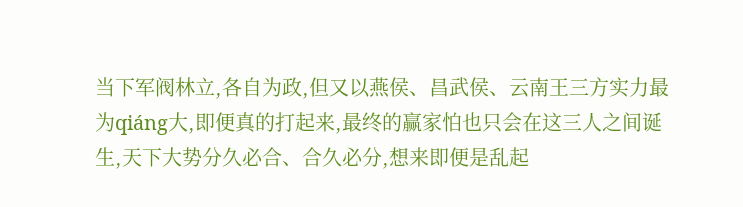当下军阀林立,各自为政,但又以燕侯、昌武侯、云南王三方实力最为qiáng大,即便真的打起来,最终的赢家怕也只会在这三人之间诞生,天下大势分久必合、合久必分,想来即便是乱起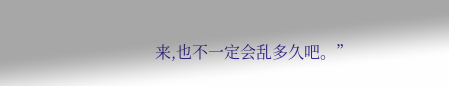来,也不一定会乱多久吧。”